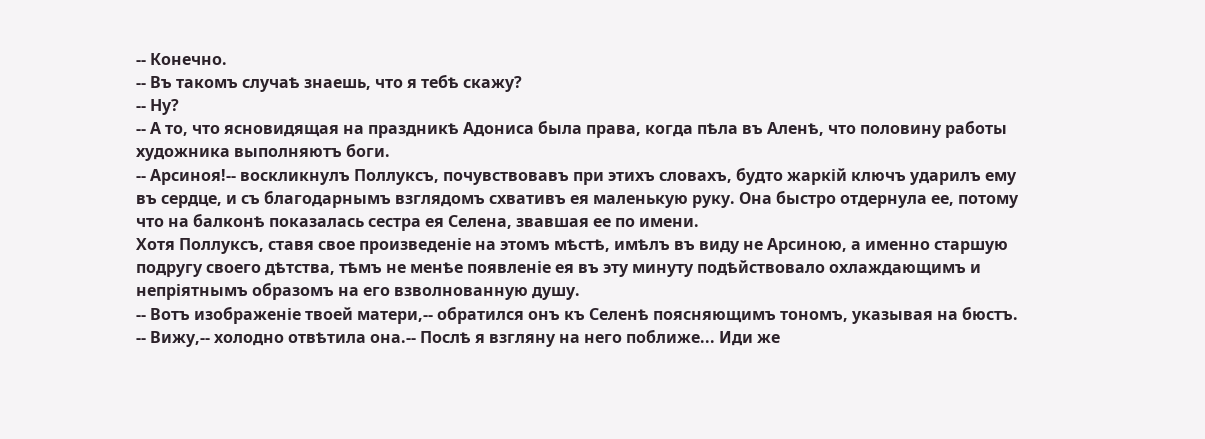-- Конечно.
-- Въ такомъ случаѣ знаешь, что я тебѣ скажу?
-- Ну?
-- А то, что ясновидящая на праздникѣ Адониса была права, когда пѣла въ Аленѣ, что половину работы художника выполняютъ боги.
-- Арсиноя!-- воскликнулъ Поллуксъ, почувствовавъ при этихъ словахъ, будто жаркій ключъ ударилъ ему въ сердце, и съ благодарнымъ взглядомъ схвативъ ея маленькую руку. Она быстро отдернула ее, потому что на балконѣ показалась сестра ея Селена, звавшая ее по имени.
Хотя Поллуксъ, ставя свое произведеніе на этомъ мѣстѣ, имѣлъ въ виду не Арсиною, а именно старшую подругу своего дѣтства, тѣмъ не менѣе появленіе ея въ эту минуту подѣйствовало охлаждающимъ и непріятнымъ образомъ на его взволнованную душу.
-- Вотъ изображеніе твоей матери,-- обратился онъ къ Селенѣ поясняющимъ тономъ, указывая на бюстъ.
-- Вижу,-- холодно отвѣтила она.-- Послѣ я взгляну на него поближе... Иди же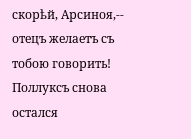скорѣй, Арсиноя,-- отецъ желаетъ съ тобою говорить!
Поллуксъ снова остался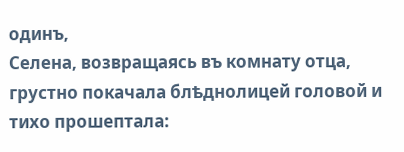одинъ,
Селена, возвращаясь въ комнату отца, грустно покачала блѣднолицей головой и тихо прошептала: